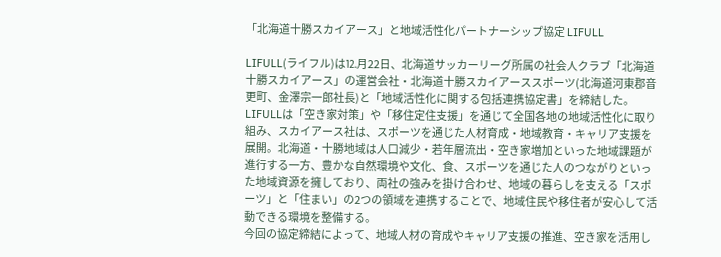「北海道十勝スカイアース」と地域活性化パートナーシップ協定 LIFULL

LIFULL(ライフル)は⒓月22日、北海道サッカーリーグ所属の社会人クラブ「北海道十勝スカイアース」の運営会社・北海道十勝スカイアーススポーツ(北海道河東郡音更町、金澤宗一郎社長)と「地域活性化に関する包括連携協定書」を締結した。
LIFULLは「空き家対策」や「移住定住支援」を通じて全国各地の地域活性化に取り組み、スカイアース社は、スポーツを通じた人材育成・地域教育・キャリア支援を展開。北海道・十勝地域は人口減少・若年層流出・空き家増加といった地域課題が進行する一方、豊かな自然環境や文化、食、スポーツを通じた人のつながりといった地域資源を擁しており、両社の強みを掛け合わせ、地域の暮らしを支える「スポーツ」と「住まい」の2つの領域を連携することで、地域住民や移住者が安心して活動できる環境を整備する。
今回の協定締結によって、地域人材の育成やキャリア支援の推進、空き家を活用し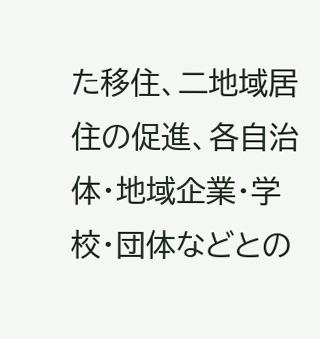た移住、二地域居住の促進、各自治体・地域企業・学校・団体などとの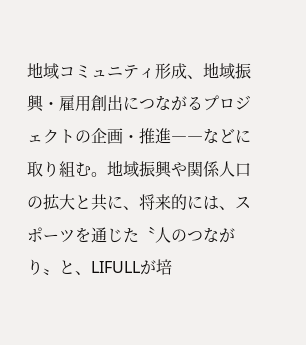地域コミュニティ形成、地域振興・雇用創出につながるプロジェクトの企画・推進――などに取り組む。地域振興や関係人口の拡大と共に、将来的には、スポーツを通じた〝人のつながり〟と、LIFULLが培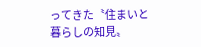ってきた〝住まいと暮らしの知見〟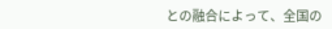との融合によって、全国の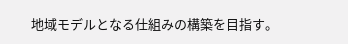地域モデルとなる仕組みの構築を目指す。